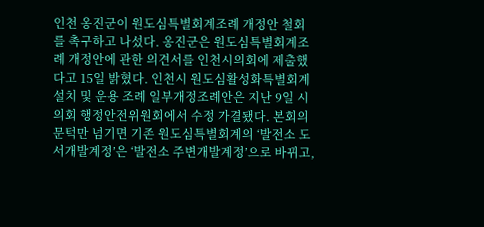인천 옹진군이 원도심특별회계조례 개정안 철회를 촉구하고 나섰다. 옹진군은 원도심특별회계조례 개정안에 관한 의견서를 인천시의회에 제출했다고 15일 밝혔다. 인천시 원도심활성화특별회계 설치 및 운용 조례 일부개정조례안은 지난 9일 시의회 행정안전위원회에서 수정 가결됐다. 본회의 문턱만 넘기면 기존 원도심특별회계의 ‘발전소 도서개발계정’은 ‘발전소 주변개발계정’으로 바뀌고,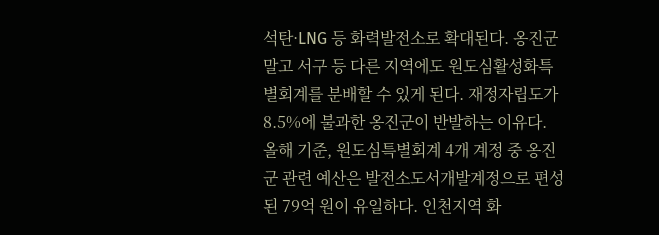석탄·LNG 등 화력발전소로 확대된다. 옹진군 말고 서구 등 다른 지역에도 원도심활성화특별회계를 분배할 수 있게 된다. 재정자립도가 8.5%에 불과한 옹진군이 반발하는 이유다. 올해 기준, 원도심특별회계 4개 계정 중 옹진군 관련 예산은 발전소도서개발계정으로 편성된 79억 원이 유일하다. 인천지역 화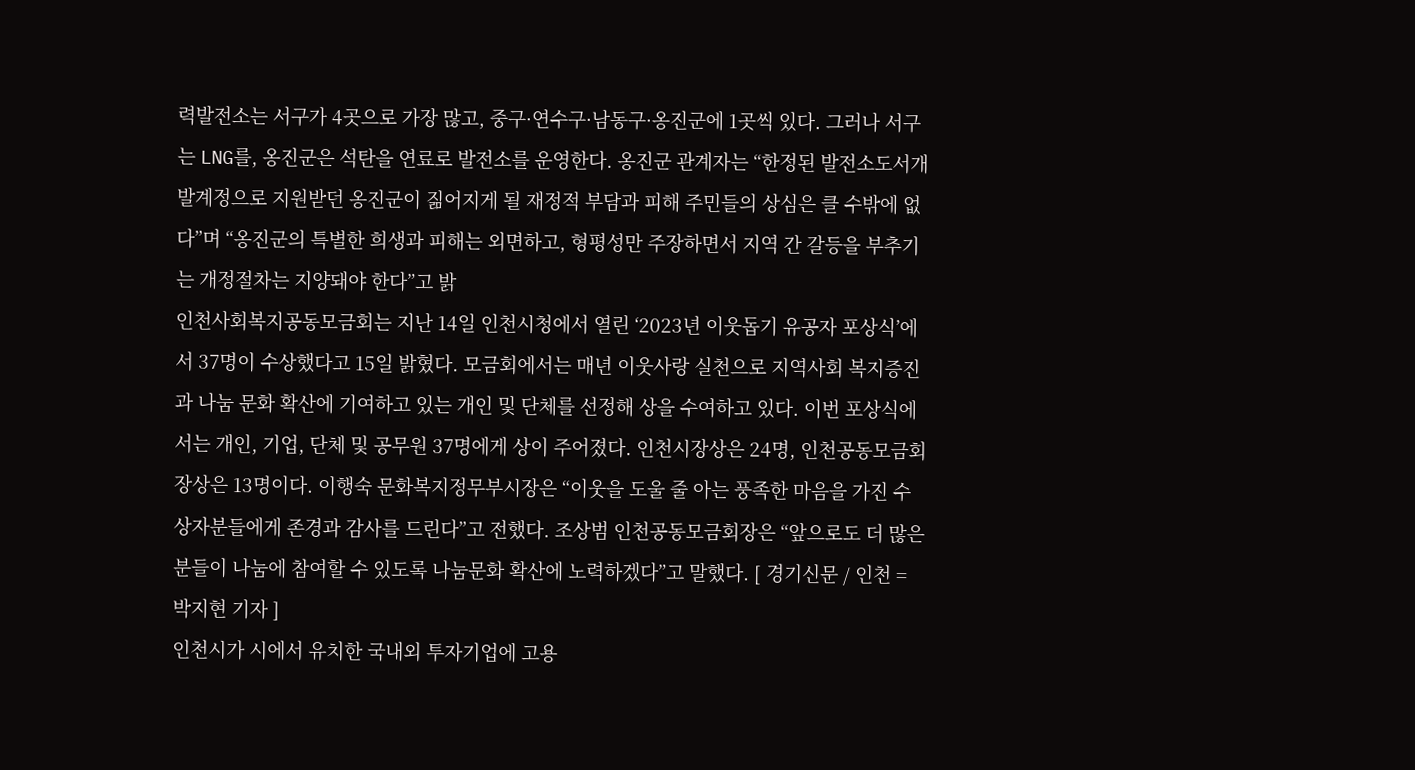력발전소는 서구가 4곳으로 가장 많고, 중구·연수구·남동구·옹진군에 1곳씩 있다. 그러나 서구는 LNG를, 옹진군은 석탄을 연료로 발전소를 운영한다. 옹진군 관계자는 “한정된 발전소도서개발계정으로 지원받던 옹진군이 짊어지게 될 재정적 부담과 피해 주민들의 상심은 클 수밖에 없다”며 “옹진군의 특별한 희생과 피해는 외면하고, 형평성만 주장하면서 지역 간 갈등을 부추기는 개정절차는 지양돼야 한다”고 밝
인천사회복지공동모금회는 지난 14일 인천시청에서 열린 ‘2023년 이웃돕기 유공자 포상식’에서 37명이 수상했다고 15일 밝혔다. 모금회에서는 매년 이웃사랑 실천으로 지역사회 복지증진과 나눔 문화 확산에 기여하고 있는 개인 및 단체를 선정해 상을 수여하고 있다. 이번 포상식에서는 개인, 기업, 단체 및 공무원 37명에게 상이 주어졌다. 인천시장상은 24명, 인천공동모금회장상은 13명이다. 이행숙 문화복지정무부시장은 “이웃을 도울 줄 아는 풍족한 마음을 가진 수상자분들에게 존경과 감사를 드린다”고 전했다. 조상범 인천공동모금회장은 “앞으로도 더 많은 분들이 나눔에 참여할 수 있도록 나눔문화 확산에 노력하겠다”고 말했다. [ 경기신문 / 인천 = 박지현 기자 ]
인천시가 시에서 유치한 국내외 투자기업에 고용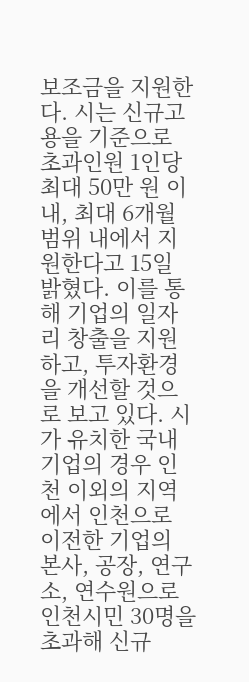보조금을 지원한다. 시는 신규고용을 기준으로 초과인원 1인당 최대 50만 원 이내, 최대 6개월 범위 내에서 지원한다고 15일 밝혔다. 이를 통해 기업의 일자리 창출을 지원하고, 투자환경을 개선할 것으로 보고 있다. 시가 유치한 국내기업의 경우 인천 이외의 지역에서 인천으로 이전한 기업의 본사, 공장, 연구소, 연수원으로 인천시민 30명을 초과해 신규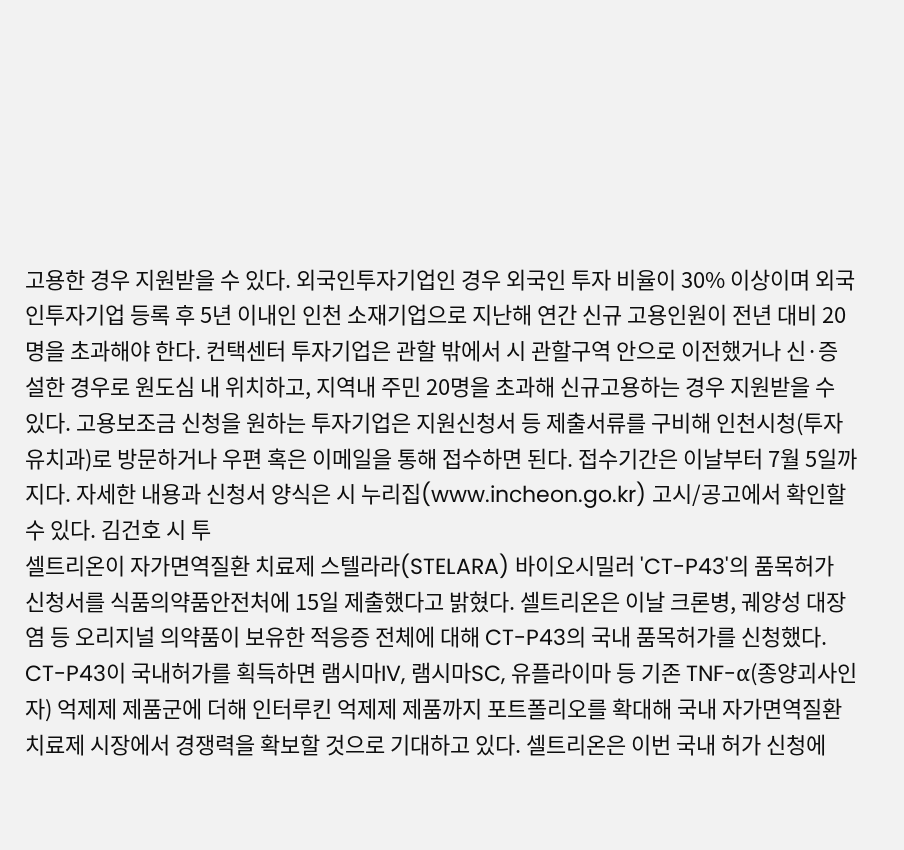고용한 경우 지원받을 수 있다. 외국인투자기업인 경우 외국인 투자 비율이 30% 이상이며 외국인투자기업 등록 후 5년 이내인 인천 소재기업으로 지난해 연간 신규 고용인원이 전년 대비 20명을 초과해야 한다. 컨택센터 투자기업은 관할 밖에서 시 관할구역 안으로 이전했거나 신·증설한 경우로 원도심 내 위치하고, 지역내 주민 20명을 초과해 신규고용하는 경우 지원받을 수 있다. 고용보조금 신청을 원하는 투자기업은 지원신청서 등 제출서류를 구비해 인천시청(투자유치과)로 방문하거나 우편 혹은 이메일을 통해 접수하면 된다. 접수기간은 이날부터 7월 5일까지다. 자세한 내용과 신청서 양식은 시 누리집(www.incheon.go.kr) 고시/공고에서 확인할 수 있다. 김건호 시 투
셀트리온이 자가면역질환 치료제 스텔라라(STELARA) 바이오시밀러 'CT-P43'의 품목허가 신청서를 식품의약품안전처에 15일 제출했다고 밝혔다. 셀트리온은 이날 크론병, 궤양성 대장염 등 오리지널 의약품이 보유한 적응증 전체에 대해 CT-P43의 국내 품목허가를 신청했다. CT-P43이 국내허가를 획득하면 램시마IV, 램시마SC, 유플라이마 등 기존 TNF-α(종양괴사인자) 억제제 제품군에 더해 인터루킨 억제제 제품까지 포트폴리오를 확대해 국내 자가면역질환 치료제 시장에서 경쟁력을 확보할 것으로 기대하고 있다. 셀트리온은 이번 국내 허가 신청에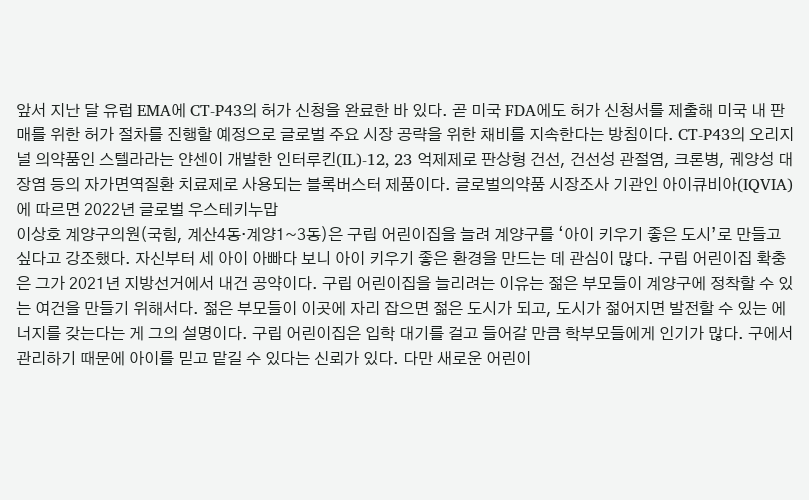앞서 지난 달 유럽 EMA에 CT-P43의 허가 신청을 완료한 바 있다. 곧 미국 FDA에도 허가 신청서를 제출해 미국 내 판매를 위한 허가 절차를 진행할 예정으로 글로벌 주요 시장 공략을 위한 채비를 지속한다는 방침이다. CT-P43의 오리지널 의약품인 스텔라라는 얀센이 개발한 인터루킨(IL)-12, 23 억제제로 판상형 건선, 건선성 관절염, 크론병, 궤양성 대장염 등의 자가면역질환 치료제로 사용되는 블록버스터 제품이다. 글로벌의약품 시장조사 기관인 아이큐비아(IQVIA)에 따르면 2022년 글로벌 우스테키누맙
이상호 계양구의원(국힘, 계산4동·계양1~3동)은 구립 어린이집을 늘려 계양구를 ‘아이 키우기 좋은 도시’로 만들고 싶다고 강조했다. 자신부터 세 아이 아빠다 보니 아이 키우기 좋은 환경을 만드는 데 관심이 많다. 구립 어린이집 확충은 그가 2021년 지방선거에서 내건 공약이다. 구립 어린이집을 늘리려는 이유는 젊은 부모들이 계양구에 정착할 수 있는 여건을 만들기 위해서다. 젊은 부모들이 이곳에 자리 잡으면 젊은 도시가 되고, 도시가 젊어지면 발전할 수 있는 에너지를 갖는다는 게 그의 설명이다. 구립 어린이집은 입학 대기를 걸고 들어갈 만큼 학부모들에게 인기가 많다. 구에서 관리하기 때문에 아이를 믿고 맡길 수 있다는 신뢰가 있다. 다만 새로운 어린이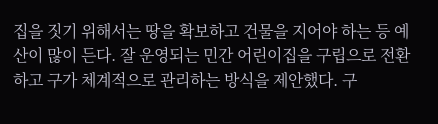집을 짓기 위해서는 땅을 확보하고 건물을 지어야 하는 등 예산이 많이 든다. 잘 운영되는 민간 어린이집을 구립으로 전환하고 구가 체계적으로 관리하는 방식을 제안했다. 구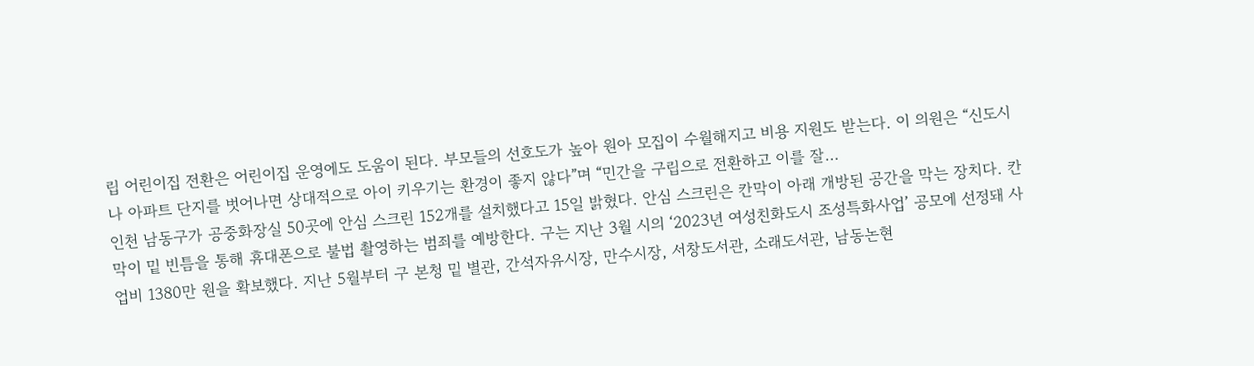립 어린이집 전환은 어린이집 운영에도 도움이 된다. 부모들의 선호도가 높아 원아 모집이 수월해지고 비용 지원도 받는다. 이 의원은 “신도시나 아파트 단지를 벗어나면 상대적으로 아이 키우기는 환경이 좋지 않다”며 “민간을 구립으로 전환하고 이를 잘…
인천 남동구가 공중화장실 50곳에 안심 스크린 152개를 설치했다고 15일 밝혔다. 안심 스크린은 칸막이 아래 개방된 공간을 막는 장치다. 칸막이 밑 빈틈을 통해 휴대폰으로 불법 촬영하는 범죄를 예방한다. 구는 지난 3월 시의 ‘2023년 여성친화도시 조성특화사업’ 공모에 선정돼 사업비 1380만 원을 확보했다. 지난 5월부터 구 본청 밑 별관, 간석자유시장, 만수시장, 서창도서관, 소래도서관, 남동논현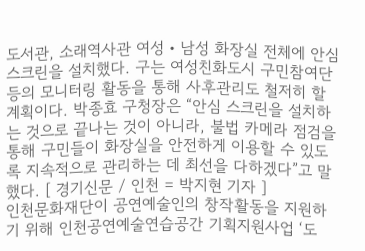도서관, 소래역사관 여성‧남성 화장실 전체에 안심 스크린을 설치했다. 구는 여성친화도시 구민참여단 등의 모니터링 활동을 통해 사후관리도 철저히 할 계획이다. 박종효 구청장은 “안심 스크린을 설치하는 것으로 끝나는 것이 아니라, 불법 카메라 점검을 통해 구민들이 화장실을 안전하게 이용할 수 있도록 지속적으로 관리하는 데 최선을 다하겠다”고 말했다. [ 경기신문 / 인천 = 박지현 기자 ]
인천문화재단이 공연예술인의 창작활동을 지원하기 위해 인천공연예술연습공간 기획지원사업 ‘도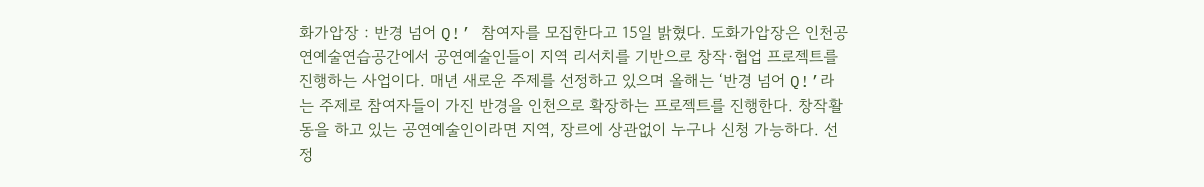화가압장 : 반경 넘어 Q!’ 참여자를 모집한다고 15일 밝혔다. 도화가압장은 인천공연예술연습공간에서 공연예술인들이 지역 리서치를 기반으로 창작·협업 프로젝트를 진행하는 사업이다. 매년 새로운 주제를 선정하고 있으며 올해는 ‘반경 넘어 Q!’라는 주제로 참여자들이 가진 반경을 인천으로 확장하는 프로젝트를 진행한다. 창작활동을 하고 있는 공연예술인이라면 지역, 장르에 상관없이 누구나 신청 가능하다. 선정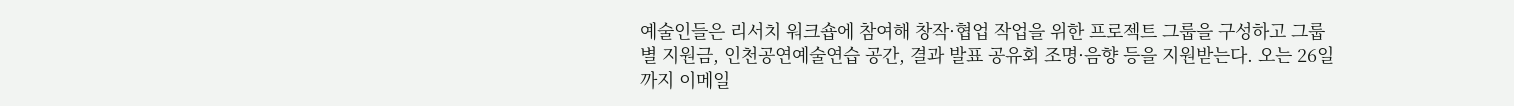예술인들은 리서치 워크숍에 참여해 창작·협업 작업을 위한 프로젝트 그룹을 구성하고 그룹별 지원금, 인천공연예술연습 공간, 결과 발표 공유회 조명·음향 등을 지원받는다. 오는 26일까지 이메일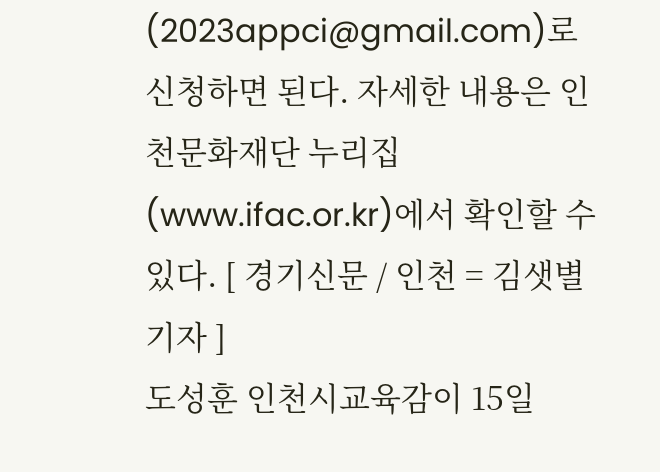(2023appci@gmail.com)로 신청하면 된다. 자세한 내용은 인천문화재단 누리집(www.ifac.or.kr)에서 확인할 수 있다. [ 경기신문 / 인천 = 김샛별 기자 ]
도성훈 인천시교육감이 15일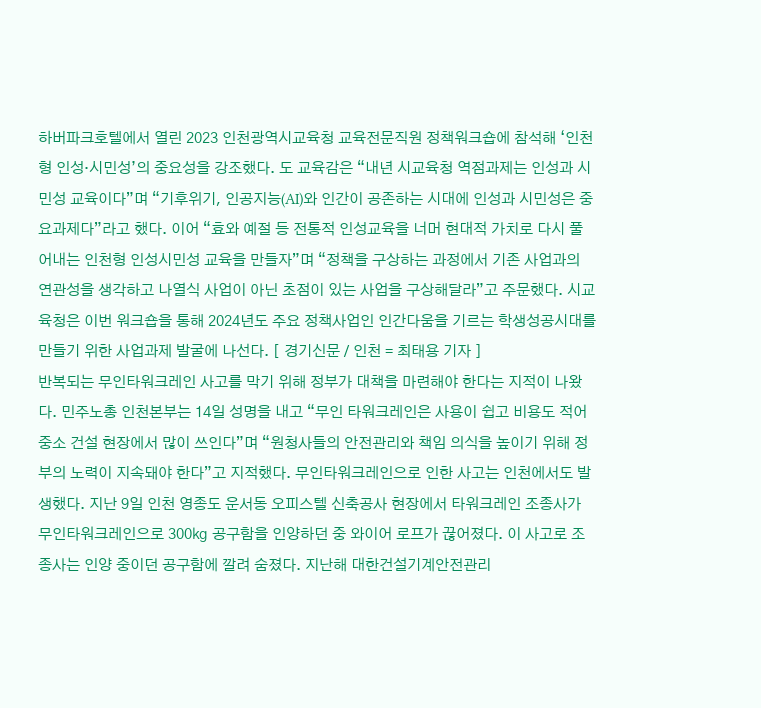하버파크호텔에서 열린 2023 인천광역시교육청 교육전문직원 정책워크숍에 참석해 ‘인천형 인성·시민성’의 중요성을 강조했다. 도 교육감은 “내년 시교육청 역점과제는 인성과 시민성 교육이다”며 “기후위기, 인공지능(AI)와 인간이 공존하는 시대에 인성과 시민성은 중요과제다”라고 했다. 이어 “효와 예절 등 전통적 인성교육을 너머 현대적 가치로 다시 풀어내는 인천형 인성시민성 교육을 만들자”며 “정책을 구상하는 과정에서 기존 사업과의 연관성을 생각하고 나열식 사업이 아닌 초점이 있는 사업을 구상해달라”고 주문했다. 시교육청은 이번 워크숍을 통해 2024년도 주요 정책사업인 인간다움을 기르는 학생성공시대를 만들기 위한 사업과제 발굴에 나선다. [ 경기신문 / 인천 = 최태용 기자 ]
반복되는 무인타워크레인 사고를 막기 위해 정부가 대책을 마련해야 한다는 지적이 나왔다. 민주노총 인천본부는 14일 성명을 내고 “무인 타워크레인은 사용이 쉽고 비용도 적어 중소 건설 현장에서 많이 쓰인다”며 “원청사들의 안전관리와 책임 의식을 높이기 위해 정부의 노력이 지속돼야 한다”고 지적했다. 무인타워크레인으로 인한 사고는 인천에서도 발생했다. 지난 9일 인천 영종도 운서동 오피스텔 신축공사 현장에서 타워크레인 조종사가 무인타워크레인으로 300㎏ 공구함을 인양하던 중 와이어 로프가 끊어졌다. 이 사고로 조종사는 인양 중이던 공구함에 깔려 숨졌다. 지난해 대한건설기계안전관리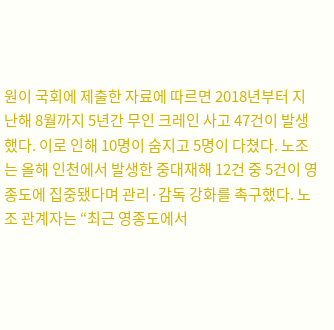원이 국회에 제출한 자료에 따르면 2018년부터 지난해 8월까지 5년간 무인 크레인 사고 47건이 발생했다. 이로 인해 10명이 숨지고 5명이 다쳤다. 노조는 올해 인천에서 발생한 중대재해 12건 중 5건이 영종도에 집중됐다며 관리·감독 강화를 촉구했다. 노조 관계자는 “최근 영종도에서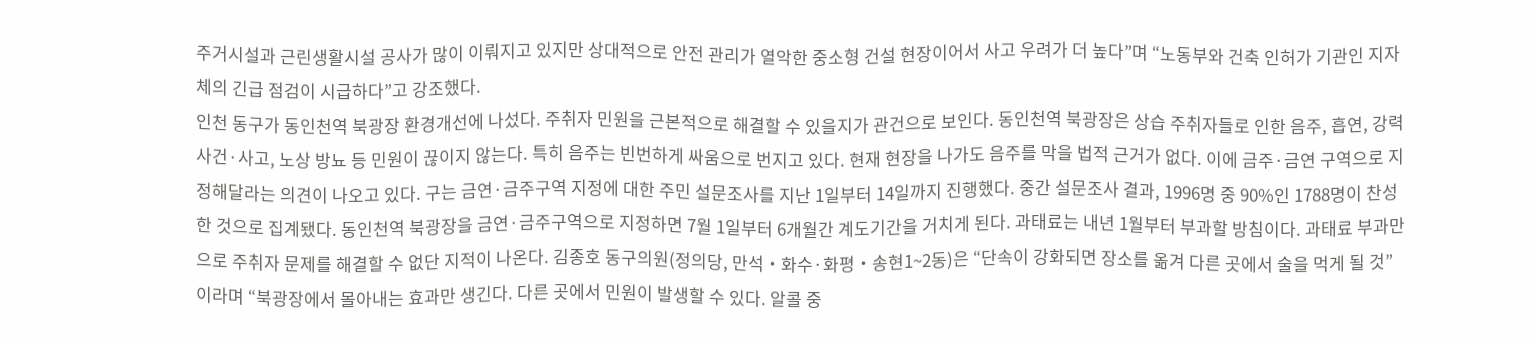주거시설과 근린생활시설 공사가 많이 이뤄지고 있지만 상대적으로 안전 관리가 열악한 중소형 건설 현장이어서 사고 우려가 더 높다”며 “노동부와 건축 인허가 기관인 지자체의 긴급 점검이 시급하다”고 강조했다.
인천 동구가 동인천역 북광장 환경개선에 나섰다. 주취자 민원을 근본적으로 해결할 수 있을지가 관건으로 보인다. 동인천역 북광장은 상습 주취자들로 인한 음주, 흡연, 강력 사건·사고, 노상 방뇨 등 민원이 끊이지 않는다. 특히 음주는 빈번하게 싸움으로 번지고 있다. 현재 현장을 나가도 음주를 막을 법적 근거가 없다. 이에 금주·금연 구역으로 지정해달라는 의견이 나오고 있다. 구는 금연·금주구역 지정에 대한 주민 설문조사를 지난 1일부터 14일까지 진행했다. 중간 설문조사 결과, 1996명 중 90%인 1788명이 찬성한 것으로 집계됐다. 동인천역 북광장을 금연·금주구역으로 지정하면 7월 1일부터 6개월간 계도기간을 거치게 된다. 과태료는 내년 1월부터 부과할 방침이다. 과태료 부과만으로 주취자 문제를 해결할 수 없단 지적이 나온다. 김종호 동구의원(정의당, 만석‧화수·화평‧송현1~2동)은 “단속이 강화되면 장소를 옮겨 다른 곳에서 술을 먹게 될 것”이라며 “북광장에서 몰아내는 효과만 생긴다. 다른 곳에서 민원이 발생할 수 있다. 알콜 중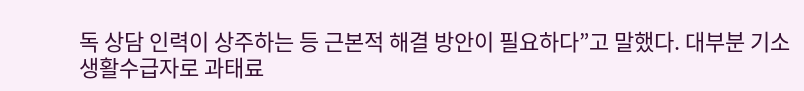독 상담 인력이 상주하는 등 근본적 해결 방안이 필요하다”고 말했다. 대부분 기소생활수급자로 과태료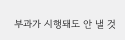부과가 시행돼도 안 낼 것